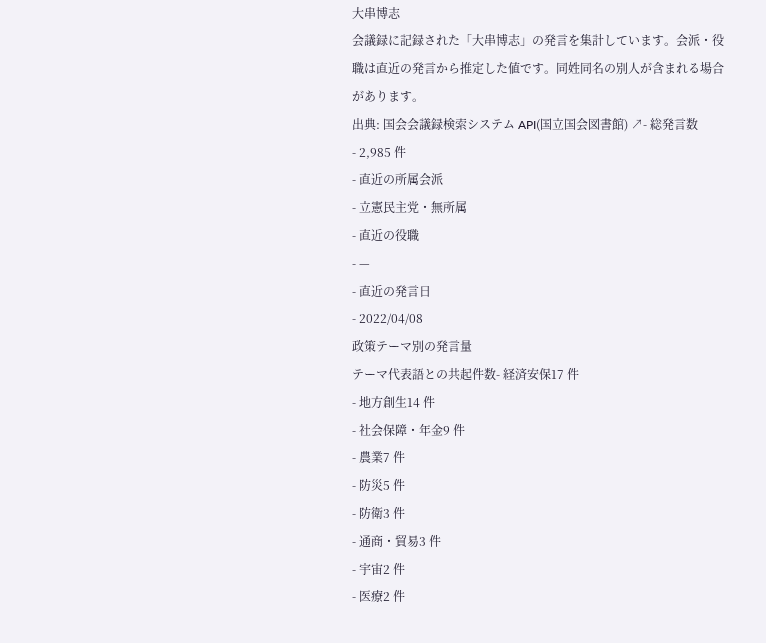大串博志
会議録に記録された「大串博志」の発言を集計しています。会派・役職は直近の発言から推定した値です。同姓同名の別人が含まれる場合があります。
出典: 国会会議録検索システム API(国立国会図書館) ↗- 総発言数
- 2,985 件
- 直近の所属会派
- 立憲民主党・無所属
- 直近の役職
- —
- 直近の発言日
- 2022/04/08
政策テーマ別の発言量
テーマ代表語との共起件数- 経済安保17 件
- 地方創生14 件
- 社会保障・年金9 件
- 農業7 件
- 防災5 件
- 防衛3 件
- 通商・貿易3 件
- 宇宙2 件
- 医療2 件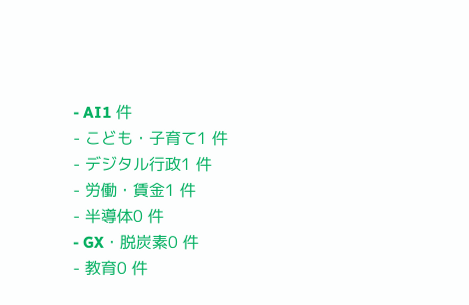- AI1 件
- こども・子育て1 件
- デジタル行政1 件
- 労働・賃金1 件
- 半導体0 件
- GX・脱炭素0 件
- 教育0 件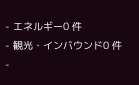- エネルギー0 件
- 観光・インバウンド0 件
-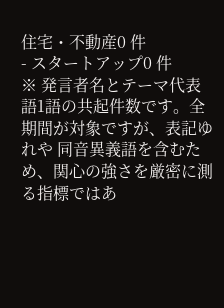住宅・不動産0 件
- スタートアップ0 件
※ 発言者名とテーマ代表語1語の共起件数です。全期間が対象ですが、表記ゆれや 同音異義語を含むため、関心の強さを厳密に測る指標ではあ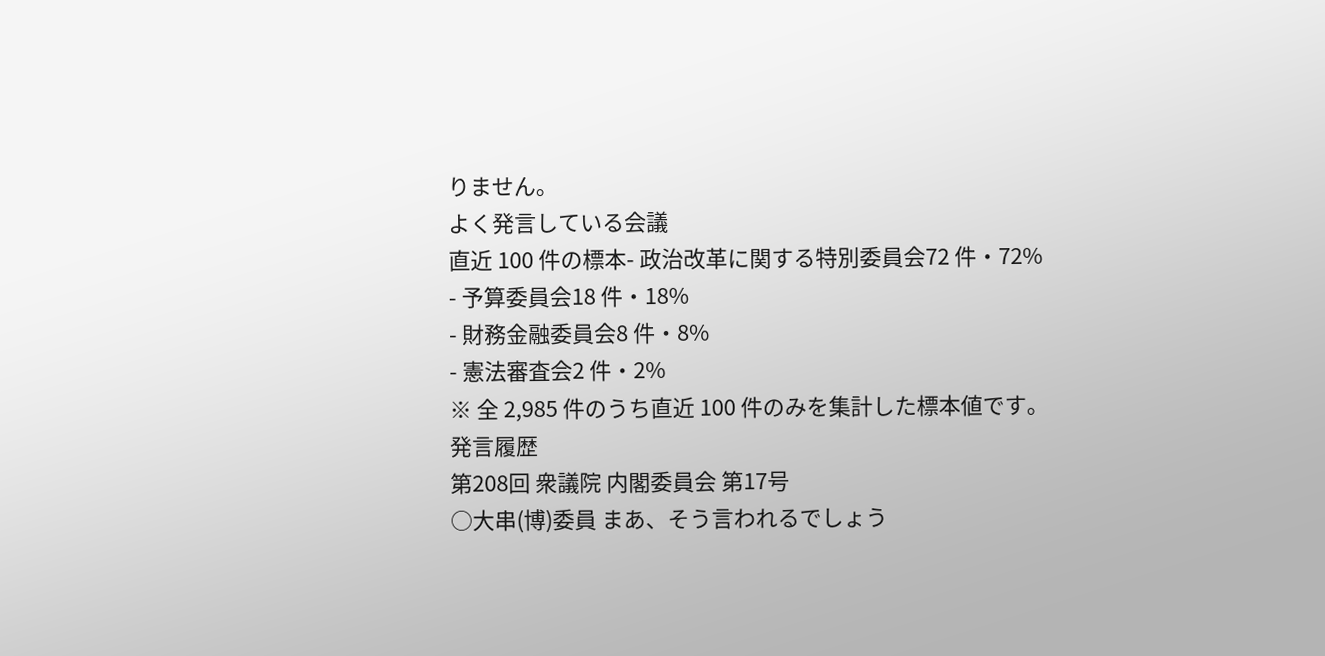りません。
よく発言している会議
直近 100 件の標本- 政治改革に関する特別委員会72 件・72%
- 予算委員会18 件・18%
- 財務金融委員会8 件・8%
- 憲法審査会2 件・2%
※ 全 2,985 件のうち直近 100 件のみを集計した標本値です。
発言履歴
第208回 衆議院 内閣委員会 第17号
○大串(博)委員 まあ、そう言われるでしょう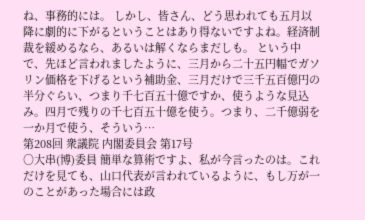ね、事務的には。 しかし、皆さん、どう思われても五月以降に劇的に下がるということはあり得ないですよね。経済制裁を緩めるなら、あるいは解くならまだしも。 という中で、先ほど言われましたように、三月から二十五円幅でガソリン価格を下げるという補助金、三月だけで三千五百億円の半分ぐらい、つまり千七百五十億ですか、使うような見込み。四月で残りの千七百五十億を使う。つまり、二千億弱を一か月で使う、そういう…
第208回 衆議院 内閣委員会 第17号
○大串(博)委員 簡単な算術ですよ、私が今言ったのは。これだけを見ても、山口代表が言われているように、もし万が一のことがあった場合には政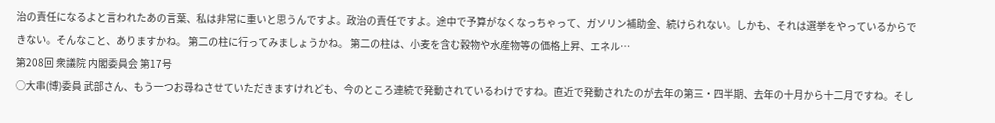治の責任になるよと言われたあの言葉、私は非常に重いと思うんですよ。政治の責任ですよ。途中で予算がなくなっちゃって、ガソリン補助金、続けられない。しかも、それは選挙をやっているからできない。そんなこと、ありますかね。 第二の柱に行ってみましょうかね。 第二の柱は、小麦を含む穀物や水産物等の価格上昇、エネル…
第208回 衆議院 内閣委員会 第17号
○大串(博)委員 武部さん、もう一つお尋ねさせていただきますけれども、今のところ連続で発動されているわけですね。直近で発動されたのが去年の第三・四半期、去年の十月から十二月ですね。そし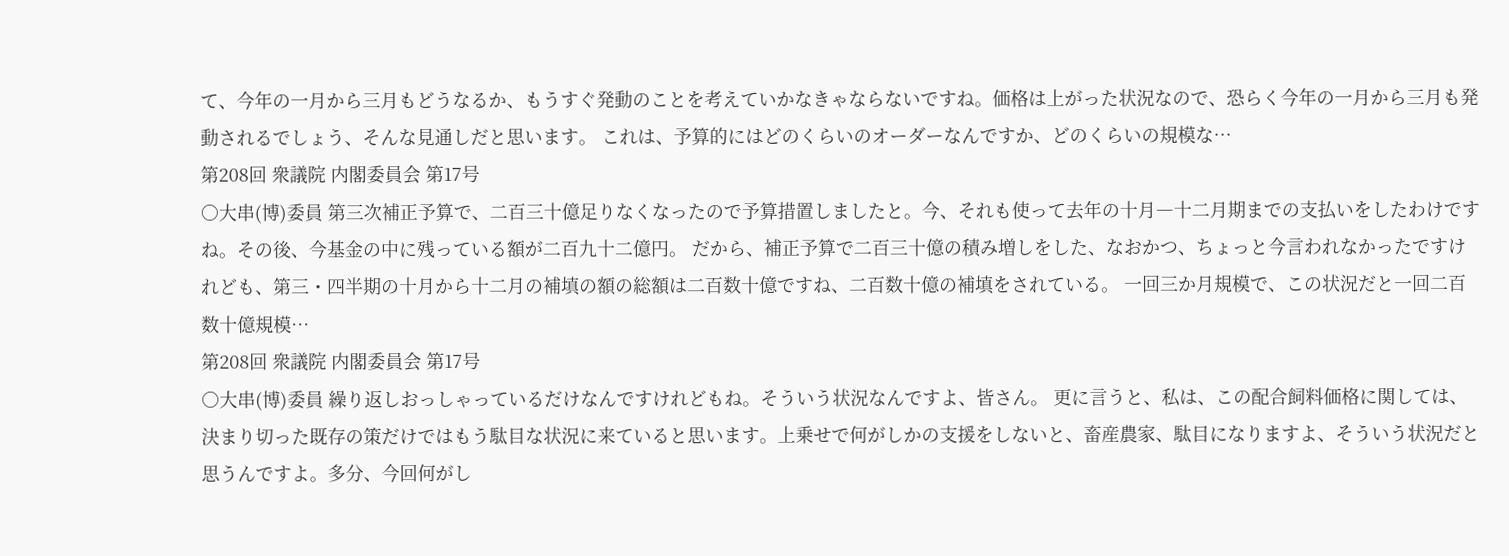て、今年の一月から三月もどうなるか、もうすぐ発動のことを考えていかなきゃならないですね。価格は上がった状況なので、恐らく今年の一月から三月も発動されるでしょう、そんな見通しだと思います。 これは、予算的にはどのくらいのオーダーなんですか、どのくらいの規模な…
第208回 衆議院 内閣委員会 第17号
○大串(博)委員 第三次補正予算で、二百三十億足りなくなったので予算措置しましたと。今、それも使って去年の十月―十二月期までの支払いをしたわけですね。その後、今基金の中に残っている額が二百九十二億円。 だから、補正予算で二百三十億の積み増しをした、なおかつ、ちょっと今言われなかったですけれども、第三・四半期の十月から十二月の補填の額の総額は二百数十億ですね、二百数十億の補填をされている。 一回三か月規模で、この状況だと一回二百数十億規模…
第208回 衆議院 内閣委員会 第17号
○大串(博)委員 繰り返しおっしゃっているだけなんですけれどもね。そういう状況なんですよ、皆さん。 更に言うと、私は、この配合飼料価格に関しては、決まり切った既存の策だけではもう駄目な状況に来ていると思います。上乗せで何がしかの支援をしないと、畜産農家、駄目になりますよ、そういう状況だと思うんですよ。多分、今回何がし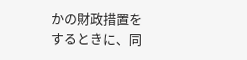かの財政措置をするときに、同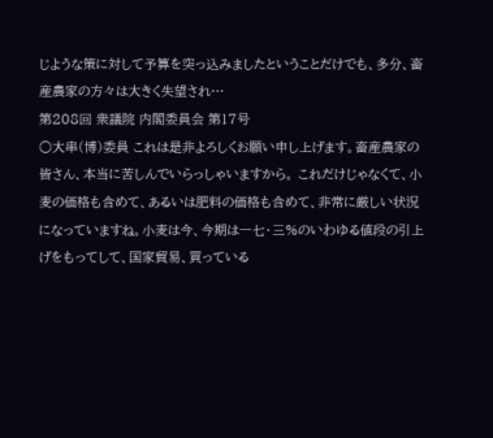じような策に対して予算を突っ込みましたということだけでも、多分、畜産農家の方々は大きく失望され…
第208回 衆議院 内閣委員会 第17号
○大串(博)委員 これは是非よろしくお願い申し上げます。畜産農家の皆さん、本当に苦しんでいらっしゃいますから。 これだけじゃなくて、小麦の価格も含めて、あるいは肥料の価格も含めて、非常に厳しい状況になっていますね。小麦は今、今期は一七・三%のいわゆる値段の引上げをもってして、国家貿易、買っている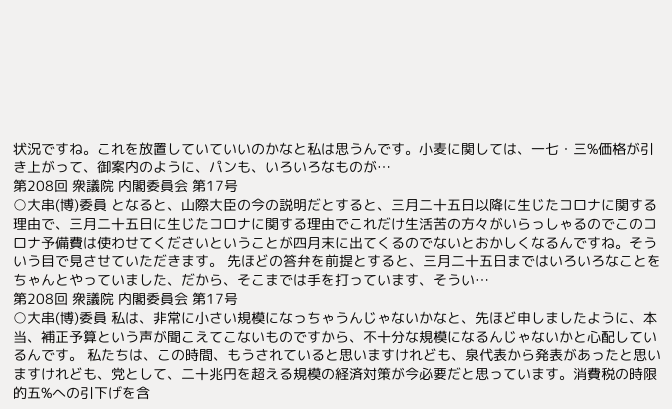状況ですね。これを放置していていいのかなと私は思うんです。小麦に関しては、一七・三%価格が引き上がって、御案内のように、パンも、いろいろなものが…
第208回 衆議院 内閣委員会 第17号
○大串(博)委員 となると、山際大臣の今の説明だとすると、三月二十五日以降に生じたコロナに関する理由で、三月二十五日に生じたコロナに関する理由でこれだけ生活苦の方々がいらっしゃるのでこのコロナ予備費は使わせてくださいということが四月末に出てくるのでないとおかしくなるんですね。そういう目で見させていただきます。 先ほどの答弁を前提とすると、三月二十五日まではいろいろなことをちゃんとやっていました、だから、そこまでは手を打っています、そうい…
第208回 衆議院 内閣委員会 第17号
○大串(博)委員 私は、非常に小さい規模になっちゃうんじゃないかなと、先ほど申しましたように、本当、補正予算という声が聞こえてこないものですから、不十分な規模になるんじゃないかと心配しているんです。 私たちは、この時間、もうされていると思いますけれども、泉代表から発表があったと思いますけれども、党として、二十兆円を超える規模の経済対策が今必要だと思っています。消費税の時限的五%への引下げを含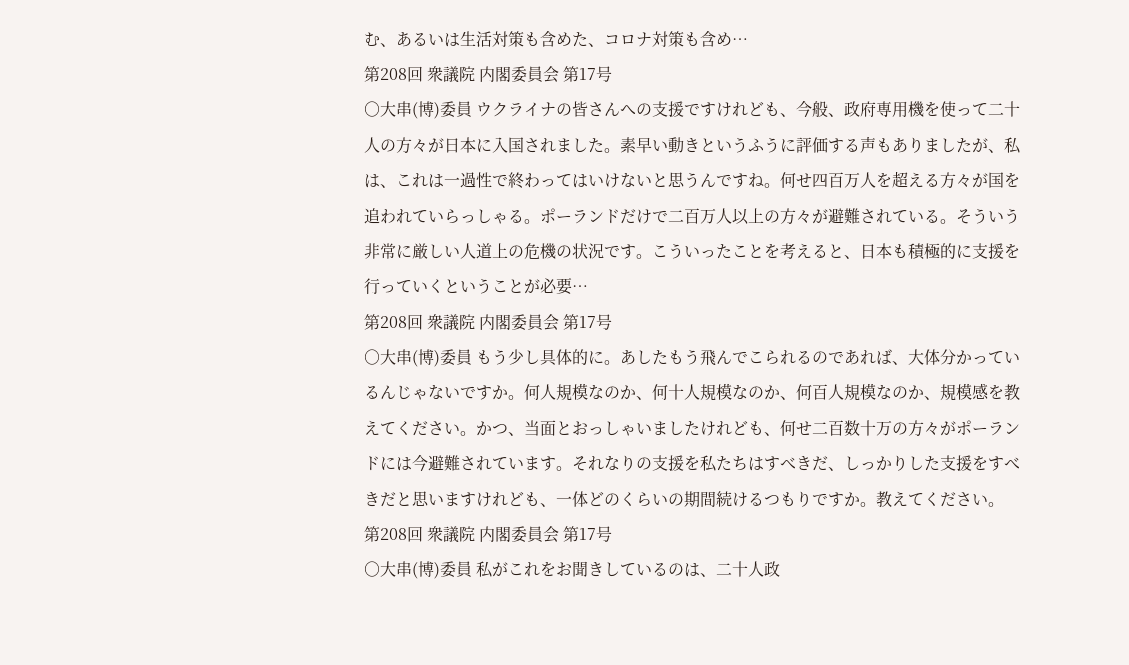む、あるいは生活対策も含めた、コロナ対策も含め…
第208回 衆議院 内閣委員会 第17号
○大串(博)委員 ウクライナの皆さんへの支援ですけれども、今般、政府専用機を使って二十人の方々が日本に入国されました。素早い動きというふうに評価する声もありましたが、私は、これは一過性で終わってはいけないと思うんですね。何せ四百万人を超える方々が国を追われていらっしゃる。ポーランドだけで二百万人以上の方々が避難されている。そういう非常に厳しい人道上の危機の状況です。こういったことを考えると、日本も積極的に支援を行っていくということが必要…
第208回 衆議院 内閣委員会 第17号
○大串(博)委員 もう少し具体的に。あしたもう飛んでこられるのであれば、大体分かっているんじゃないですか。何人規模なのか、何十人規模なのか、何百人規模なのか、規模感を教えてください。かつ、当面とおっしゃいましたけれども、何せ二百数十万の方々がポーランドには今避難されています。それなりの支援を私たちはすべきだ、しっかりした支援をすべきだと思いますけれども、一体どのくらいの期間続けるつもりですか。教えてください。
第208回 衆議院 内閣委員会 第17号
○大串(博)委員 私がこれをお聞きしているのは、二十人政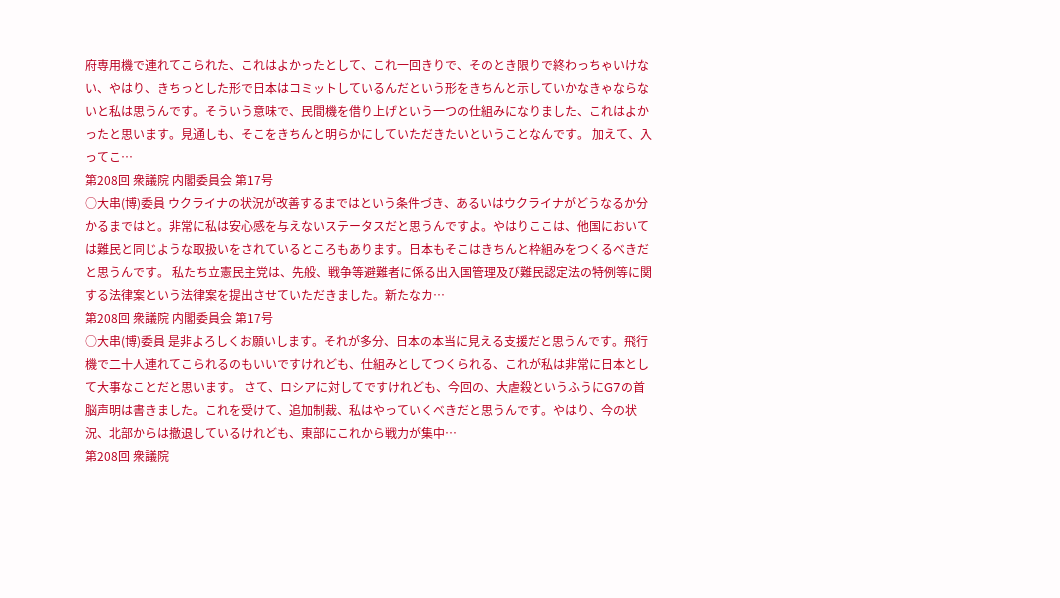府専用機で連れてこられた、これはよかったとして、これ一回きりで、そのとき限りで終わっちゃいけない、やはり、きちっとした形で日本はコミットしているんだという形をきちんと示していかなきゃならないと私は思うんです。そういう意味で、民間機を借り上げという一つの仕組みになりました、これはよかったと思います。見通しも、そこをきちんと明らかにしていただきたいということなんです。 加えて、入ってこ…
第208回 衆議院 内閣委員会 第17号
○大串(博)委員 ウクライナの状況が改善するまではという条件づき、あるいはウクライナがどうなるか分かるまではと。非常に私は安心感を与えないステータスだと思うんですよ。やはりここは、他国においては難民と同じような取扱いをされているところもあります。日本もそこはきちんと枠組みをつくるべきだと思うんです。 私たち立憲民主党は、先般、戦争等避難者に係る出入国管理及び難民認定法の特例等に関する法律案という法律案を提出させていただきました。新たなカ…
第208回 衆議院 内閣委員会 第17号
○大串(博)委員 是非よろしくお願いします。それが多分、日本の本当に見える支援だと思うんです。飛行機で二十人連れてこられるのもいいですけれども、仕組みとしてつくられる、これが私は非常に日本として大事なことだと思います。 さて、ロシアに対してですけれども、今回の、大虐殺というふうにG7の首脳声明は書きました。これを受けて、追加制裁、私はやっていくべきだと思うんです。やはり、今の状況、北部からは撤退しているけれども、東部にこれから戦力が集中…
第208回 衆議院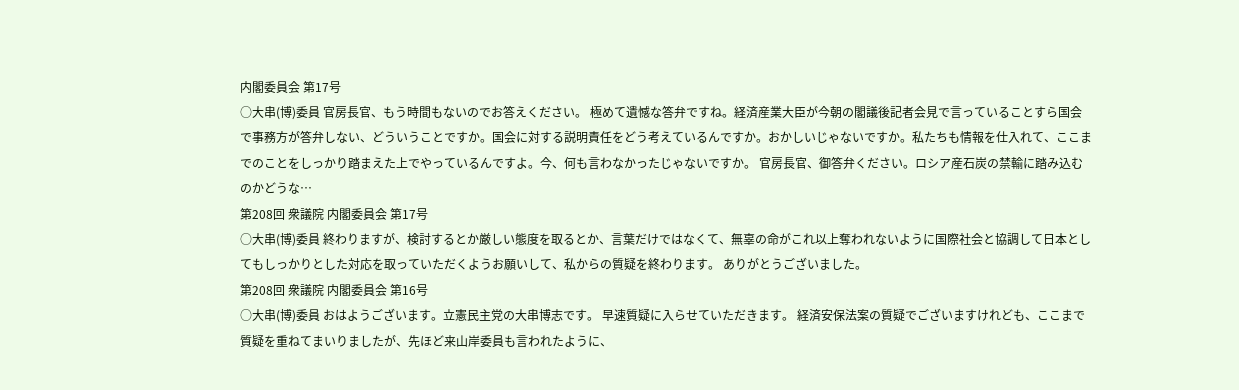内閣委員会 第17号
○大串(博)委員 官房長官、もう時間もないのでお答えください。 極めて遺憾な答弁ですね。経済産業大臣が今朝の閣議後記者会見で言っていることすら国会で事務方が答弁しない、どういうことですか。国会に対する説明責任をどう考えているんですか。おかしいじゃないですか。私たちも情報を仕入れて、ここまでのことをしっかり踏まえた上でやっているんですよ。今、何も言わなかったじゃないですか。 官房長官、御答弁ください。ロシア産石炭の禁輸に踏み込むのかどうな…
第208回 衆議院 内閣委員会 第17号
○大串(博)委員 終わりますが、検討するとか厳しい態度を取るとか、言葉だけではなくて、無辜の命がこれ以上奪われないように国際社会と協調して日本としてもしっかりとした対応を取っていただくようお願いして、私からの質疑を終わります。 ありがとうございました。
第208回 衆議院 内閣委員会 第16号
○大串(博)委員 おはようございます。立憲民主党の大串博志です。 早速質疑に入らせていただきます。 経済安保法案の質疑でございますけれども、ここまで質疑を重ねてまいりましたが、先ほど来山岸委員も言われたように、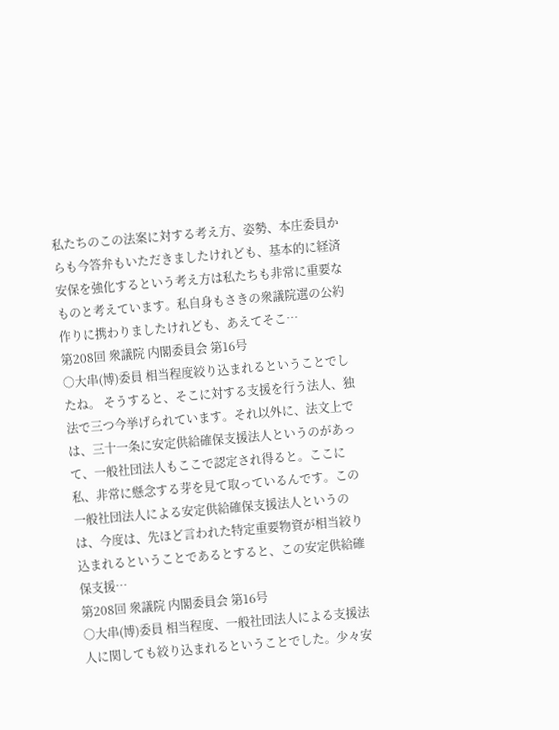私たちのこの法案に対する考え方、姿勢、本庄委員からも今答弁もいただきましたけれども、基本的に経済安保を強化するという考え方は私たちも非常に重要なものと考えています。私自身もさきの衆議院選の公約作りに携わりましたけれども、あえてそこ…
第208回 衆議院 内閣委員会 第16号
○大串(博)委員 相当程度絞り込まれるということでしたね。 そうすると、そこに対する支援を行う法人、独法で三つ今挙げられています。それ以外に、法文上では、三十一条に安定供給確保支援法人というのがあって、一般社団法人もここで認定され得ると。ここに私、非常に懸念する芽を見て取っているんです。この一般社団法人による安定供給確保支援法人というのは、今度は、先ほど言われた特定重要物資が相当絞り込まれるということであるとすると、この安定供給確保支援…
第208回 衆議院 内閣委員会 第16号
○大串(博)委員 相当程度、一般社団法人による支援法人に関しても絞り込まれるということでした。少々安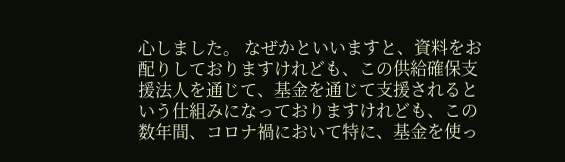心しました。 なぜかといいますと、資料をお配りしておりますけれども、この供給確保支援法人を通じて、基金を通じて支援されるという仕組みになっておりますけれども、この数年間、コロナ禍において特に、基金を使っ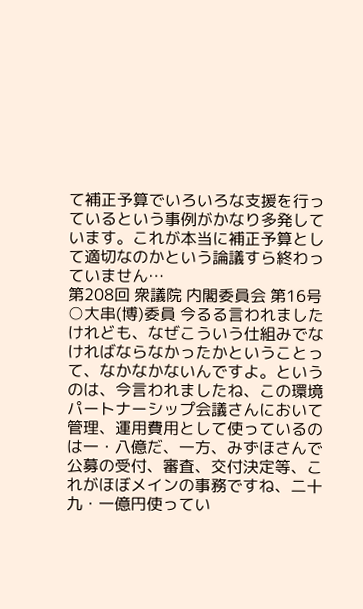て補正予算でいろいろな支援を行っているという事例がかなり多発しています。これが本当に補正予算として適切なのかという論議すら終わっていません…
第208回 衆議院 内閣委員会 第16号
○大串(博)委員 今るる言われましたけれども、なぜこういう仕組みでなければならなかったかということって、なかなかないんですよ。というのは、今言われましたね、この環境パートナーシップ会議さんにおいて管理、運用費用として使っているのは一・八億だ、一方、みずほさんで公募の受付、審査、交付決定等、これがほぼメインの事務ですね、二十九・一億円使ってい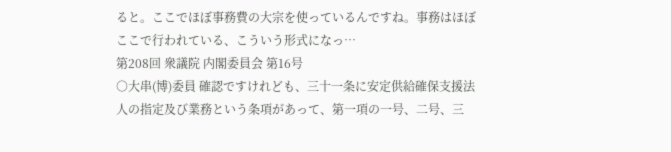ると。ここでほぼ事務費の大宗を使っているんですね。事務はほぼここで行われている、こういう形式になっ…
第208回 衆議院 内閣委員会 第16号
○大串(博)委員 確認ですけれども、三十一条に安定供給確保支援法人の指定及び業務という条項があって、第一項の一号、二号、三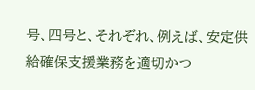号、四号と、それぞれ、例えば、安定供給確保支援業務を適切かつ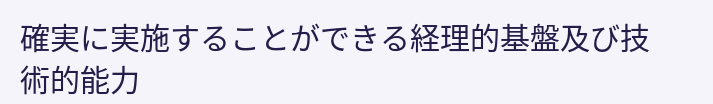確実に実施することができる経理的基盤及び技術的能力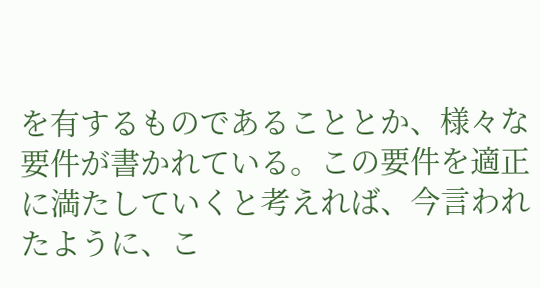を有するものであることとか、様々な要件が書かれている。この要件を適正に満たしていくと考えれば、今言われたように、こ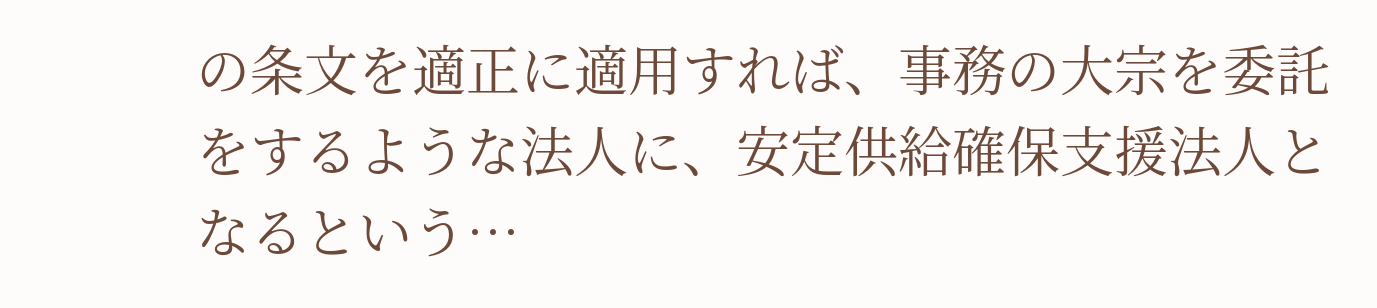の条文を適正に適用すれば、事務の大宗を委託をするような法人に、安定供給確保支援法人となるという…